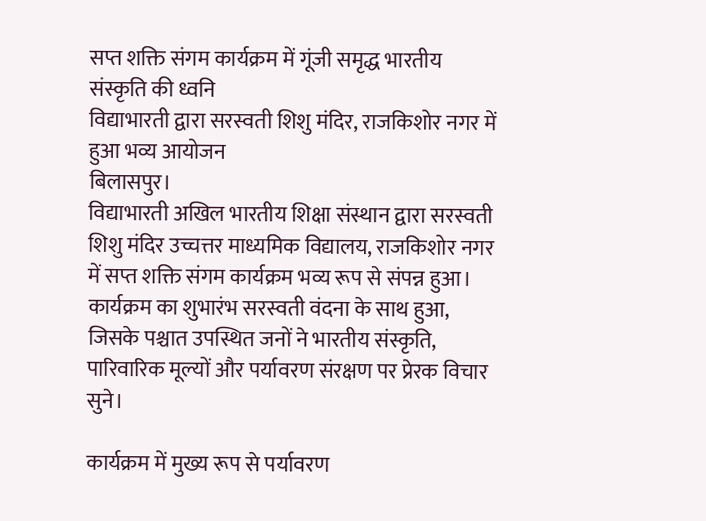सप्त शक्ति संगम कार्यक्रम में गूंजी समृद्ध भारतीय संस्कृति की ध्वनि
विद्याभारती द्वारा सरस्वती शिशु मंदिर, राजकिशोर नगर में हुआ भव्य आयोजन
बिलासपुर।
विद्याभारती अखिल भारतीय शिक्षा संस्थान द्वारा सरस्वती शिशु मंदिर उच्चत्तर माध्यमिक विद्यालय, राजकिशोर नगर में सप्त शक्ति संगम कार्यक्रम भव्य रूप से संपन्न हुआ। कार्यक्रम का शुभारंभ सरस्वती वंदना के साथ हुआ, जिसके पश्चात उपस्थित जनों ने भारतीय संस्कृति, पारिवारिक मूल्यों और पर्यावरण संरक्षण पर प्रेरक विचार सुने।

कार्यक्रम में मुख्य रूप से पर्यावरण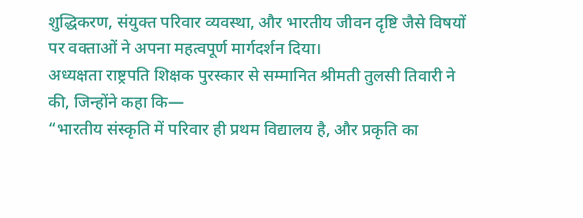शुद्धिकरण, संयुक्त परिवार व्यवस्था, और भारतीय जीवन दृष्टि जैसे विषयों पर वक्ताओं ने अपना महत्वपूर्ण मार्गदर्शन दिया।
अध्यक्षता राष्ट्रपति शिक्षक पुरस्कार से सम्मानित श्रीमती तुलसी तिवारी ने की, जिन्होंने कहा कि—
“भारतीय संस्कृति में परिवार ही प्रथम विद्यालय है, और प्रकृति का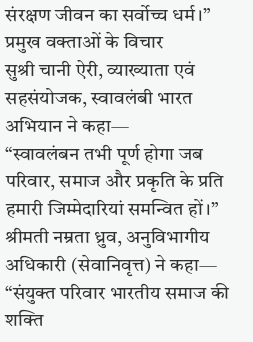संरक्षण जीवन का सर्वोच्च धर्म।”
प्रमुख वक्ताओं के विचार
सुश्री चानी ऐरी, व्याख्याता एवं सहसंयोजक, स्वावलंबी भारत अभियान ने कहा—
“स्वावलंबन तभी पूर्ण होगा जब परिवार, समाज और प्रकृति के प्रति हमारी जिम्मेदारियां समन्वित हों।”
श्रीमती नम्रता ध्रुव, अनुविभागीय अधिकारी (सेवानिवृत्त) ने कहा—
“संयुक्त परिवार भारतीय समाज की शक्ति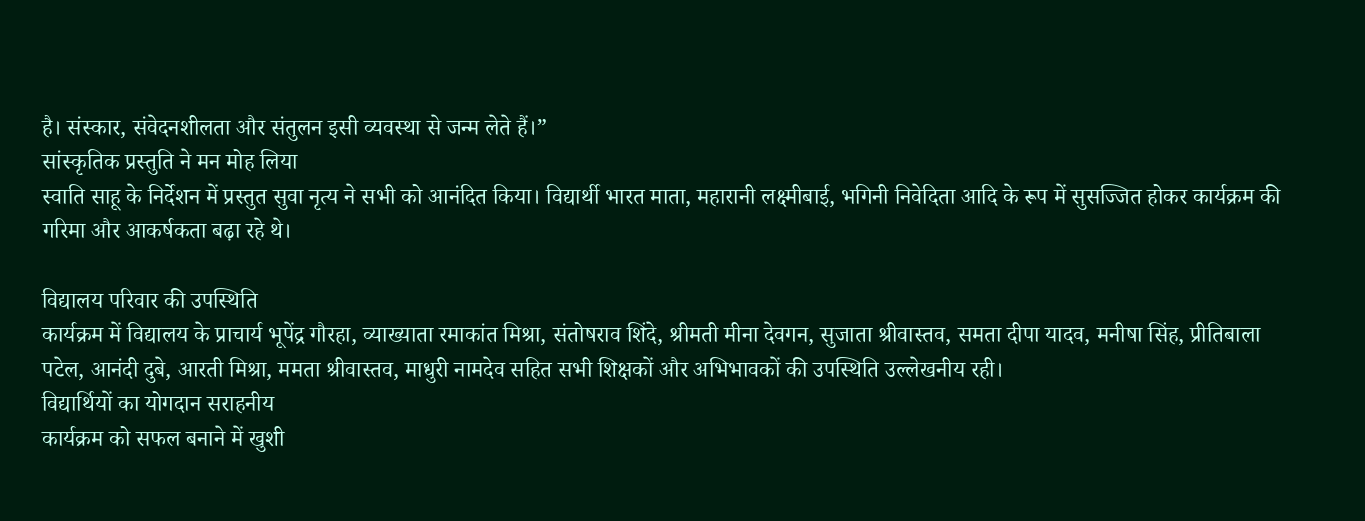है। संस्कार, संवेदनशीलता और संतुलन इसी व्यवस्था से जन्म लेते हैं।”
सांस्कृतिक प्रस्तुति ने मन मोह लिया
स्वाति साहू के निर्देशन में प्रस्तुत सुवा नृत्य ने सभी को आनंदित किया। विद्यार्थी भारत माता, महारानी लक्ष्मीबाई, भगिनी निवेदिता आदि के रूप में सुसज्जित होकर कार्यक्रम की गरिमा और आकर्षकता बढ़ा रहे थे।

विद्यालय परिवार की उपस्थिति
कार्यक्रम में विद्यालय के प्राचार्य भूपेंद्र गौरहा, व्याख्याता रमाकांत मिश्रा, संतोषराव शिंदे, श्रीमती मीना देवगन, सुजाता श्रीवास्तव, समता दीपा यादव, मनीषा सिंह, प्रीतिबाला पटेल, आनंदी दुबे, आरती मिश्रा, ममता श्रीवास्तव, माधुरी नामदेव सहित सभी शिक्षकों और अभिभावकों की उपस्थिति उल्लेखनीय रही।
विद्यार्थियों का योगदान सराहनीय
कार्यक्रम को सफल बनाने में खुशी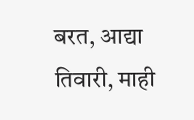बरत, आद्या तिवारी, माही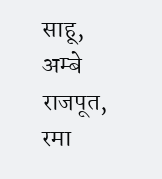साहू, अम्बे राजपूत, रमा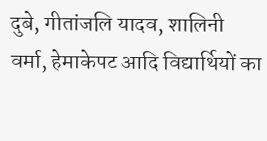दुबे, गीतांजलि यादव, शालिनी वर्मा, हेमाकेपट आदि विद्यार्थियों का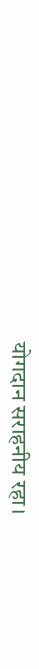योगदान सराहनीय रहा।